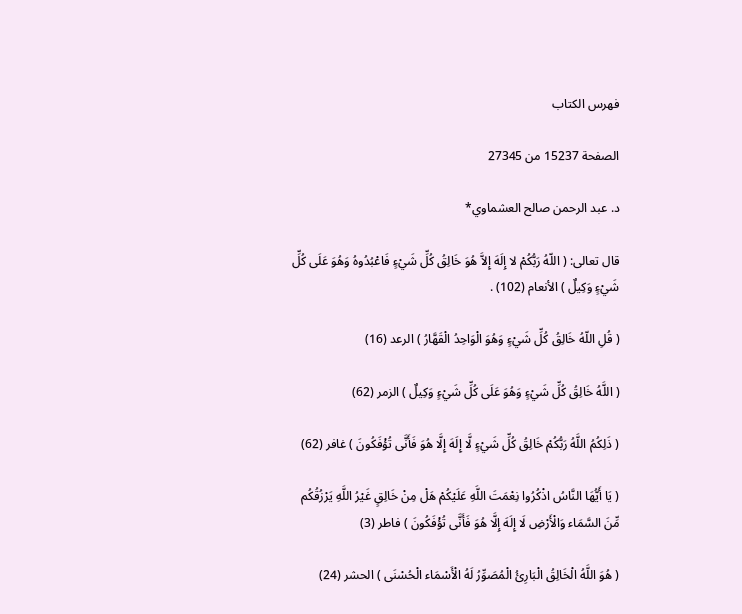فهرس الكتاب

الصفحة 15237 من 27345

د. عبد الرحمن صالح العشماوي*

قال تعالى: ( اللّهُ رَبُّكُمْ لا إِلَهَ إِلاَّ هُوَ خَالِقُ كُلِّ شَيْءٍ فَاعْبُدُوهُ وَهُوَ عَلَى كُلِّ شَيْءٍ وَكِيلٌ ) الأنعام (102) .

( قُلِ اللّهُ خَالِقُ كُلِّ شَيْءٍ وَهُوَ الْوَاحِدُ الْقَهَّارُ ) الرعد (16)

( اللَّهُ خَالِقُ كُلِّ شَيْءٍ وَهُوَ عَلَى كُلِّ شَيْءٍ وَكِيلٌ ) الزمر (62)

( ذَلِكُمُ اللَّهُ رَبُّكُمْ خَالِقُ كُلِّ شَيْءٍ لَّا إِلَهَ إِلَّا هُوَ فَأَنَّى تُؤْفَكُونَ ) غافر (62)

( يَا أَيُّهَا النَّاسُ اذْكُرُوا نِعْمَتَ اللَّهِ عَلَيْكُمْ هَلْ مِنْ خَالِقٍ غَيْرُ اللَّهِ يَرْزُقُكُم مِّنَ السَّمَاء وَالْأَرْضِ لَا إِلَهَ إِلَّا هُوَ فَأَنَّى تُؤْفَكُونَ ) فاطر (3)

( هُوَ اللَّهُ الْخَالِقُ الْبَارِئُ الْمُصَوِّرُ لَهُ الْأَسْمَاء الْحُسْنَى ) الحشر (24)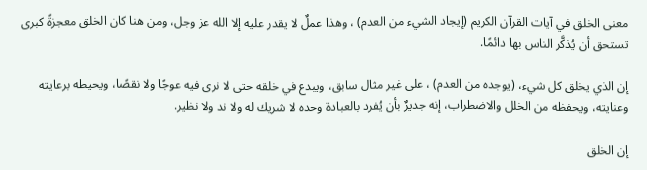معنى الخلق في آيات القرآن الكريم (إيجاد الشيء من العدم) ، وهذا عملٌ لا يقدر عليه إلا الله عز وجل، ومن هنا كان الخلق معجزةً كبرى تستحق أن يُذكَّر الناس بها دائمًا.

إن الذي يخلق كل شيء، (يوجده من العدم) ، على غير مثال سابق، ويبدع في خلقه حتى لا نرى فيه عوجًا ولا نقصًا، ويحيطه برعايته وعنايته، ويحفظه من الخلل والاضطراب، إنه جديرٌ بأن يُفرد بالعبادة وحده لا شريك له ولا ند ولا نظير.

إن الخلق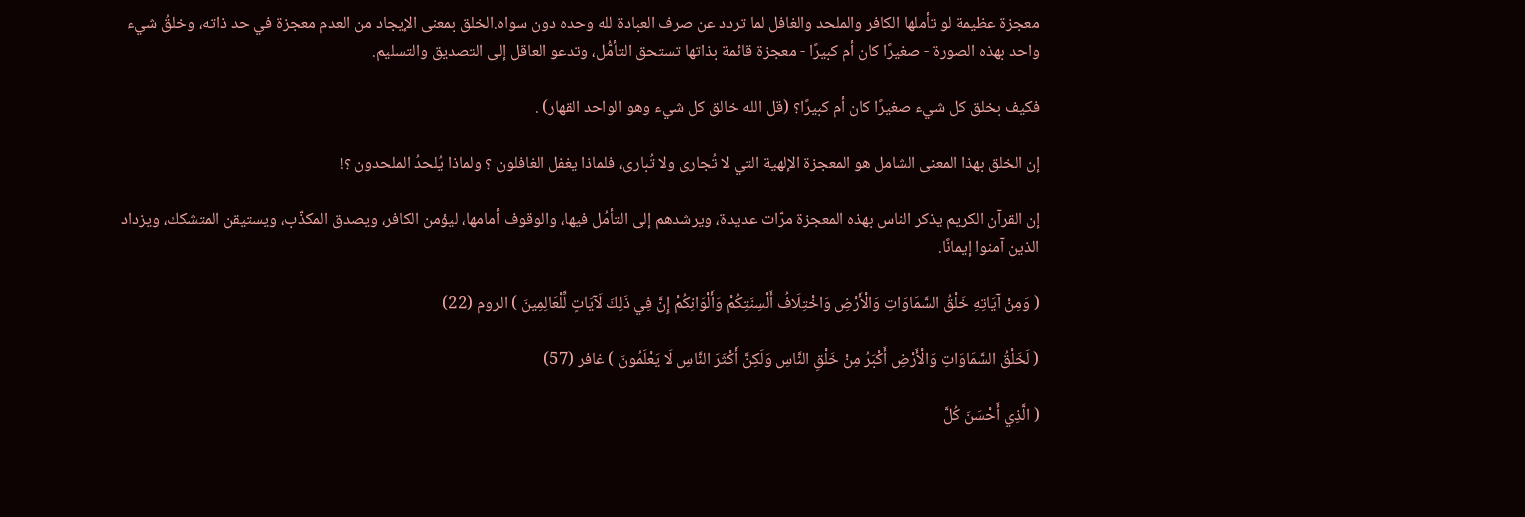معجزة عظيمة لو تأملها الكافر والملحد والغافل لما تردد عن صرف العبادة لله وحده دون سواه.الخلق بمعنى الإيجاد من العدم معجزة في حد ذاته، وخلقُ شيء واحد بهذه الصورة - صغيرًا كان أم كبيرًا - معجزة قائمة بذاتها تستحق التأمُّل، وتدعو العاقل إلى التصديق والتسليم.

فكيف بخلق كل شيء صغيرًا كان أم كبيرًا؟ (قل الله خالق كل شيء وهو الواحد القهار) .

إن الخلق بهذا المعنى الشامل هو المعجزة الإلهية التي لا تُجارى ولا تُبارى، فلماذا يغفل الغافلون ؟ ولماذا يُلحدُ الملحدون ؟!

إن القرآن الكريم يذكر الناس بهذه المعجزة مرّات عديدة، ويرشدهم إلى التأمُل فيها، والوقوف أمامها، ليؤمن الكافر، ويصدق المكذّب، ويستيقن المتشكك، ويزداد الذين آمنوا إيمانًا.

( وَمِنْ آيَاتِهِ خَلْقُ السَّمَاوَاتِ وَالْأَرْضِ وَاخْتِلَافُ أَلْسِنَتِكُمْ وَأَلْوَانِكُمْ إِنَّ فِي ذَلِكَ لَآيَاتٍ لِّلْعَالِمِينَ ) الروم (22)

( لَخَلْقُ السَّمَاوَاتِ وَالْأَرْضِ أَكْبَرُ مِنْ خَلْقِ النَّاسِ وَلَكِنَّ أَكْثَرَ النَّاسِ لَا يَعْلَمُونَ ) غافر (57)

( الَّذِي أَحْسَنَ كُلَّ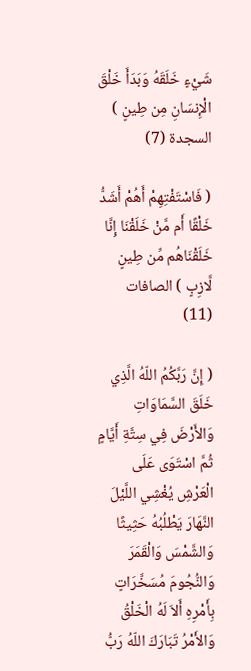شَيْءٍ خَلَقَهُ وَبَدَأَ خَلْقَ الْإِنسَانِ مِن طِينٍ ) السجدة (7)

( فَاسْتَفْتِهِمْ أَهُمْ أَشَدُّ خَلْقًا أَم مَّنْ خَلَقْنَا إِنَّا خَلَقْنَاهُم مِّن طِينٍ لَّازِبٍ ) الصافات (11)

( إِنَّ رَبَّكُمُ اللّهُ الَّذِي خَلَقَ السَّمَاوَاتِ وَالأَرْضَ فِي سِتَّةِ أَيَّامٍ ثُمَّ اسْتَوَى عَلَى الْعَرْشِ يُغْشِي اللَّيْلَ النَّهَارَ يَطْلُبُهُ حَثِيثًا وَالشَّمْسَ وَالْقَمَرَ وَالنُّجُومَ مُسَخَّرَاتٍ بِأَمْرِهِ أَلاَ لَهُ الْخَلْقُ وَالأَمْرُ تَبَارَكَ اللّهُ رَبُّ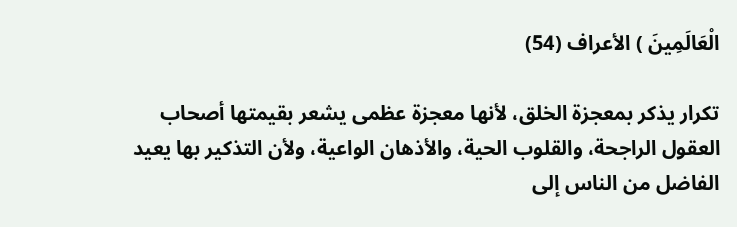الْعَالَمِينَ ) الأعراف (54)

تكرار يذكر بمعجزة الخلق، لأنها معجزة عظمى يشعر بقيمتها أصحاب العقول الراجحة، والقلوب الحية، والأذهان الواعية، ولأن التذكير بها يعيد الفاضل من الناس إلى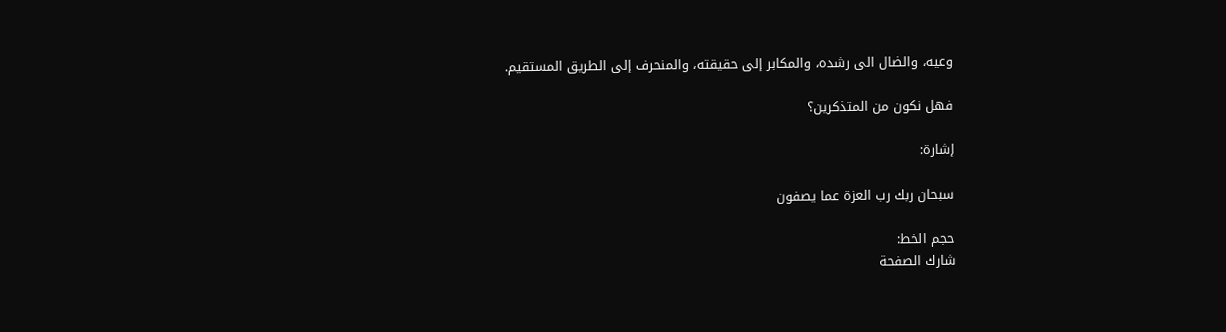وعيه، والضال الى رشده، والمكابر إلى حقيقته، والمنحرف إلى الطريق المستقيم.

فهل نكون من المتذكرين؟

إشارة:

سبحان ربك رب العزة عما يصفون

حجم الخط:
شارك الصفحة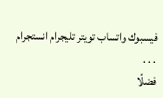فيسبوك واتساب تويتر تليجرام انستجرام
. . .
فضلًا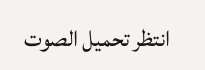انتظر تحميل الصوت